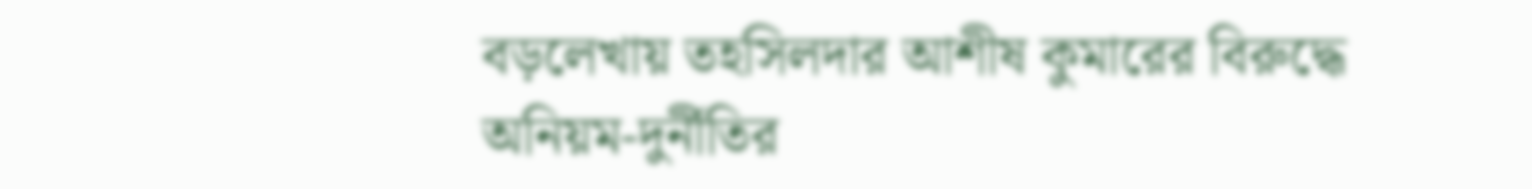বড়লেখায় তহসিলদার আশীষ কুমারের বিরুদ্ধে অনিয়ম-দুর্নীতির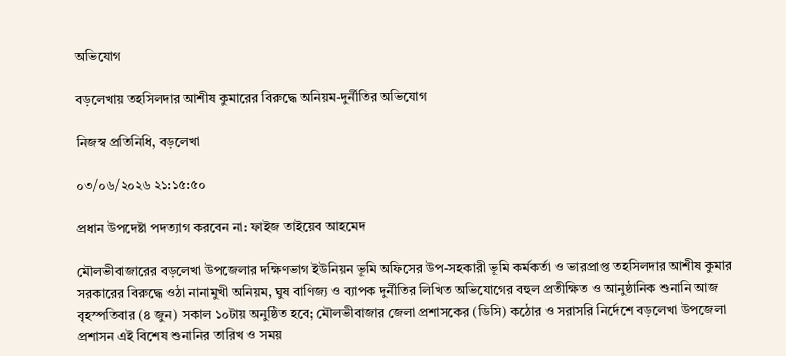অভিযোগ

বড়লেখায় তহসিলদার আশীষ কুমারের বিরুদ্ধে অনিয়ম-দুর্নীতির অভিযোগ

নিজস্ব প্রতিনিধি, বড়লেখা

০৩/০৬/২০২৬ ২১:১৫:৫০

প্রধান উপদেষ্টা পদত্যাগ করবেন না: ফাইজ তাইয়েব আহমেদ

মৌলভীবাজারের বড়লেখা উপজেলার দক্ষিণভাগ ইউনিয়ন ভূমি অফিসের উপ-সহকারী ভূমি কর্মকর্তা ও ভারপ্রাপ্ত তহসিলদার আশীষ কুমার সরকারের বিরুদ্ধে ওঠা নানামুখী অনিয়ম, ঘুষ বাণিজ্য ও ব্যাপক দুর্নীতির লিখিত অভিযোগের বহুল প্রতীক্ষিত ও আনুষ্ঠানিক শুনানি আজ বৃহস্পতিবার (৪ জুন) সকাল ১০টায় অনুষ্ঠিত হবে; মৌলভীবাজার জেলা প্রশাসকের (ডিসি) কঠোর ও সরাসরি নির্দেশে বড়লেখা উপজেলা প্রশাসন এই বিশেষ শুনানির তারিখ ও সময়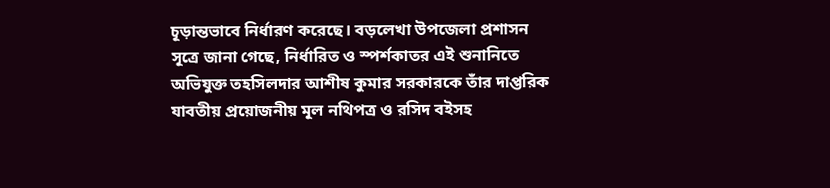চূড়ান্তভাবে নির্ধারণ করেছে। বড়লেখা উপজেলা প্রশাসন সূত্রে জানা গেছে, নির্ধারিত ও স্পর্শকাতর এই শুনানিতে অভিযুক্ত তহসিলদার আশীষ কুমার সরকারকে তাঁর দাপ্তরিক যাবতীয় প্রয়োজনীয় মূল নথিপত্র ও রসিদ বইসহ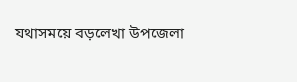যথাসময়ে বড়লেখা উপজেলা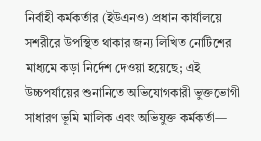নির্বাহী কর্মকর্তার (ইউএনও) প্রধান কার্যালয়ে সশরীরে উপস্থিত থাকার জন্য লিখিত নোটিশের মাধ্যমে কড়া নির্দেশ দেওয়া হয়েছে; এই উচ্চপর্যায়ের শুনানিতে অভিযোগকারী ভুক্তভোগী সাধারণ ভূমি মালিক এবং অভিযুক্ত কর্মকর্তা—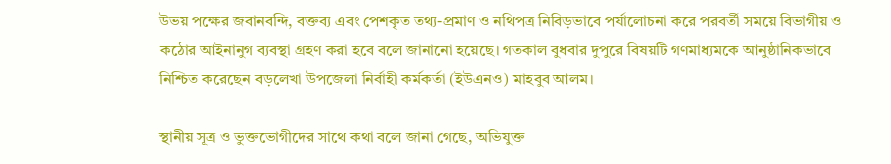উভয় পক্ষের জবানবন্দি, বক্তব্য এবং পেশকৃত তথ্য-প্রমাণ ও নথিপত্র নিবিড়ভাবে পর্যালোচনা করে পরবর্তী সময়ে বিভাগীয় ও কঠোর আইনানুগ ব্যবস্থা গ্রহণ করা হবে বলে জানানো হয়েছে। গতকাল বুধবার দুপুরে বিষয়টি গণমাধ্যমকে আনুষ্ঠানিকভাবে নিশ্চিত করেছেন বড়লেখা উপজেলা নির্বাহী কর্মকর্তা (ইউএনও) মাহবুব আলম।

স্থানীয় সূত্র ও ভুক্তভোগীদের সাথে কথা বলে জানা গেছে, অভিযুক্ত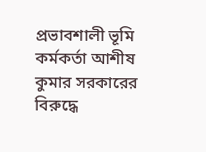প্রভাবশালী ভূমি কর্মকর্তা আশীষ কুমার সরকারের বিরুদ্ধে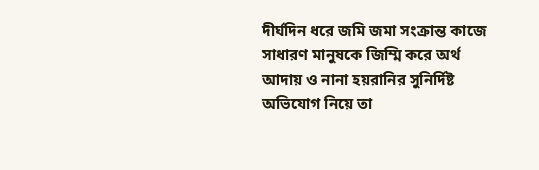দীর্ঘদিন ধরে জমি জমা সংক্রান্ত কাজে সাধারণ মানুষকে জিম্মি করে অর্থ আদায় ও নানা হয়রানির সুনির্দিষ্ট অভিযোগ নিয়ে তা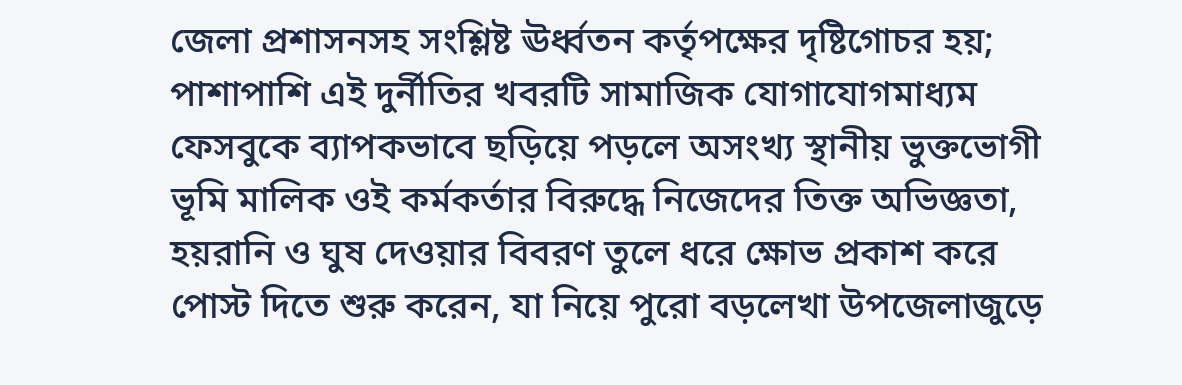জেলা প্রশাসনসহ সংশ্লিষ্ট ঊর্ধ্বতন কর্তৃপক্ষের দৃষ্টিগোচর হয়; পাশাপাশি এই দুর্নীতির খবরটি সামাজিক যোগাযোগমাধ্যম ফেসবুকে ব্যাপকভাবে ছড়িয়ে পড়লে অসংখ্য স্থানীয় ভুক্তভোগী ভূমি মালিক ওই কর্মকর্তার বিরুদ্ধে নিজেদের তিক্ত অভিজ্ঞতা, হয়রানি ও ঘুষ দেওয়ার বিবরণ তুলে ধরে ক্ষোভ প্রকাশ করে পোস্ট দিতে শুরু করেন, যা নিয়ে পুরো বড়লেখা উপজেলাজুড়ে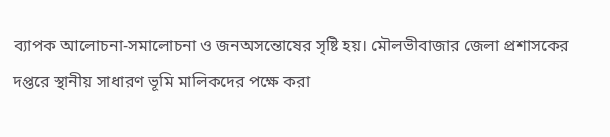ব্যাপক আলোচনা-সমালোচনা ও জনঅসন্তোষের সৃষ্টি হয়। মৌলভীবাজার জেলা প্রশাসকের দপ্তরে স্থানীয় সাধারণ ভূমি মালিকদের পক্ষে করা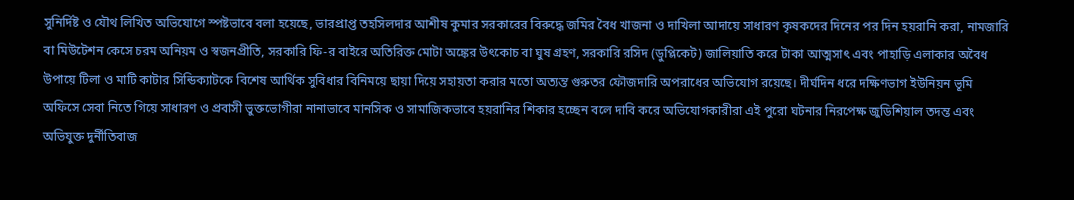সুনির্দিষ্ট ও যৌথ লিখিত অভিযোগে স্পষ্টভাবে বলা হয়েছে, ভারপ্রাপ্ত তহসিলদার আশীষ কুমার সরকারের বিরুদ্ধে জমির বৈধ খাজনা ও দাখিলা আদায়ে সাধারণ কৃষকদের দিনের পর দিন হয়রানি করা, নামজারি বা মিউটেশন কেসে চরম অনিয়ম ও স্বজনপ্রীতি, সরকারি ফি-র বাইরে অতিরিক্ত মোটা অঙ্কের উৎকোচ বা ঘুষ গ্রহণ, সরকারি রসিদ (ডুপ্লিকেট) জালিয়াতি করে টাকা আত্মসাৎ এবং পাহাড়ি এলাকার অবৈধ উপায়ে টিলা ও মাটি কাটার সিন্ডিক্যাটকে বিশেষ আর্থিক সুবিধার বিনিময়ে ছায়া দিয়ে সহায়তা করার মতো অত্যন্ত গুরুতর ফৌজদারি অপরাধের অভিযোগ রয়েছে। দীর্ঘদিন ধরে দক্ষিণভাগ ইউনিয়ন ভূমি অফিসে সেবা নিতে গিয়ে সাধারণ ও প্রবাসী ভুক্তভোগীরা নানাভাবে মানসিক ও সামাজিকভাবে হয়রানির শিকার হচ্ছেন বলে দাবি করে অভিযোগকারীরা এই পুরো ঘটনার নিরপেক্ষ জুডিশিয়াল তদন্ত এবং অভিযুক্ত দুর্নীতিবাজ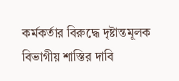কর্মকর্তার বিরুদ্ধে দৃষ্টান্তমূলক বিভাগীয় শাস্তির দাবি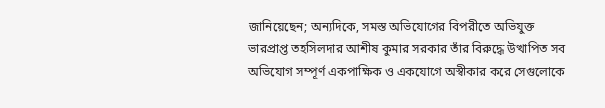জানিয়েছেন; অন্যদিকে, সমস্ত অভিযোগের বিপরীতে অভিযুক্ত ভারপ্রাপ্ত তহসিলদার আশীষ কুমার সরকার তাঁর বিরুদ্ধে উত্থাপিত সব অভিযোগ সম্পূর্ণ একপাক্ষিক ও একযোগে অস্বীকার করে সেগুলোকে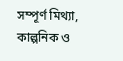সম্পূর্ণ মিথ্যা, কাল্পনিক ও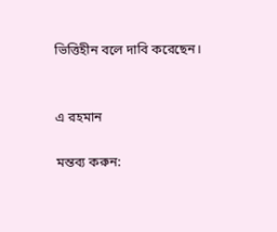ভিত্তিহীন বলে দাবি করেছেন।


এ রহমান

মন্তব্য করুন: